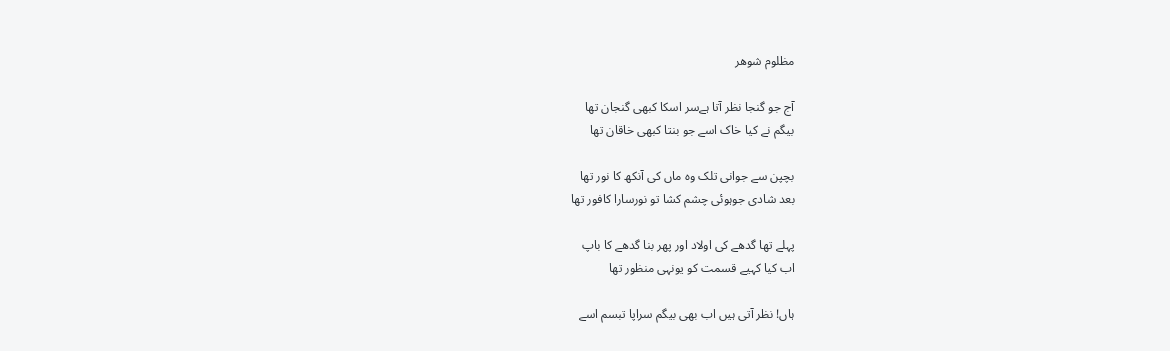مظلوم شوھر

آج جو گنجا نظر آتا ہےسر اسکا کبھی گنجان تھا
بیگم نے کیا خاک اسے جو بنتا کبھی خاقان تھا

بچپن سے جوانی تلک وہ ماں کی آنکھ کا نور تھا
بعد شادی جوہوئی چشم کشا تو نورسارا کافور تھا

پہلے تھا گدھے کی اولاد اور پھر بنا گدھے کا باپ
اب کیا کہیے قسمت کو یونہی منظور تھا

ہاں! نظر آتی ہیں اب بھی بیگم سراپا تبسم اسے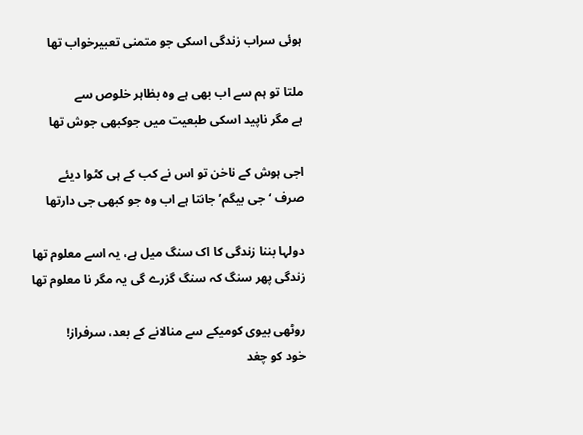ہوئی سراب زندگی اسکی جو متمنی تعبیرخواب تھا

ملتا تو ہم سے اب بھی ہے وہ بظاہر خلوص سے
ہے مگر ناپید اسکی طبعیت میں جوکبھی جوش تھا

اجی ہوش کے ناخن تو اس نے کب کے ہی کٹوا دیئے
صرف ‘جی بیگم’ جانتا ہے اب وہ جو کبھی جی دارتھا

دولہا بننا زندگی کا اک سنگ میل ہے، یہ اسے معلوم تھا
زندگی پھر سنگ کہ سنگ گزرے گی یہ مگر نا معلوم تھا

روٹھی بیوی کومیکے سے منالانے کے بعد، سرفراز!
خود کو چغد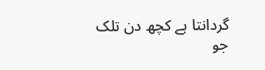گردانتا ہے کچھ دن تلک جو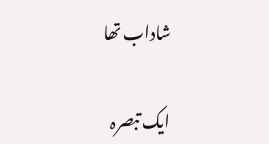شاداب تھا

ایک تبصرہ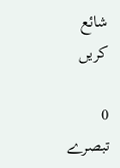شائع کریں

0 تبصرے